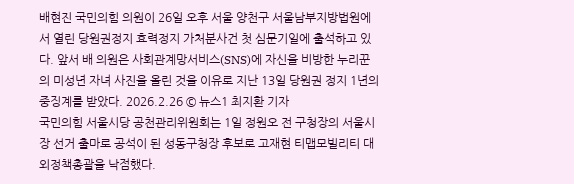배현진 국민의힘 의원이 26일 오후 서울 양천구 서울남부지방법원에서 열린 당원권정지 효력정지 가처분사건 첫 심문기일에 출석하고 있다. 앞서 배 의원은 사회관계망서비스(SNS)에 자신을 비방한 누리꾼의 미성년 자녀 사진을 올린 것을 이유로 지난 13일 당원권 정지 1년의 중징계를 받았다. 2026.2.26 © 뉴스1 최지환 기자
국민의힘 서울시당 공천관리위원회는 1일 정원오 전 구청장의 서울시장 선거 출마로 공석이 된 성동구청장 후보로 고재현 티맵모빌리티 대외정책총괄을 낙점했다.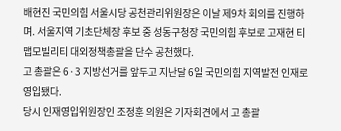배현진 국민의힘 서울시당 공천관리위원장은 이날 제9차 회의를 진행하며. 서울지역 기초단체장 후보 중 성동구청장 국민의힘 후보로 고재현 티맵모빌리티 대외정책총괄을 단수 공천했다.
고 총괄은 6·3 지방선거를 앞두고 지난달 6일 국민의힘 지역발전 인재로 영입됐다.
당시 인재영입위원장인 조정훈 의원은 기자회견에서 고 총괄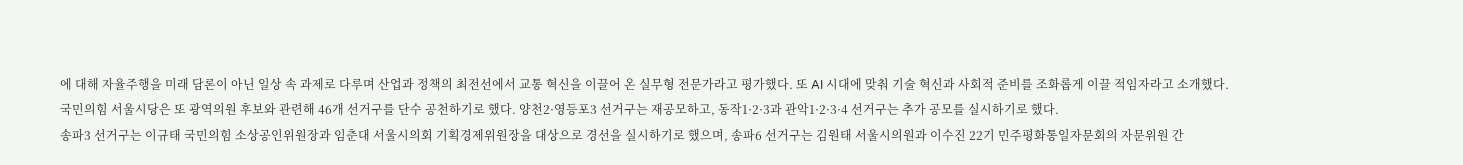에 대해 자율주행을 미래 담론이 아닌 일상 속 과제로 다루며 산업과 정책의 최전선에서 교통 혁신을 이끌어 온 실무형 전문가라고 평가했다. 또 AI 시대에 맞춰 기술 혁신과 사회적 준비를 조화롭게 이끌 적임자라고 소개했다.
국민의힘 서울시당은 또 광역의원 후보와 관련해 46개 선거구를 단수 공천하기로 했다. 양천2·영등포3 선거구는 재공모하고, 동작1·2·3과 관악1·2·3·4 선거구는 추가 공모를 실시하기로 했다.
송파3 선거구는 이규태 국민의힘 소상공인위원장과 임춘대 서울시의회 기획경제위원장을 대상으로 경선을 실시하기로 했으며, 송파6 선거구는 김원태 서울시의원과 이수진 22기 민주평화통일자문회의 자문위원 간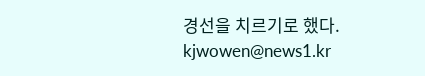경선을 치르기로 했다.
kjwowen@news1.kr